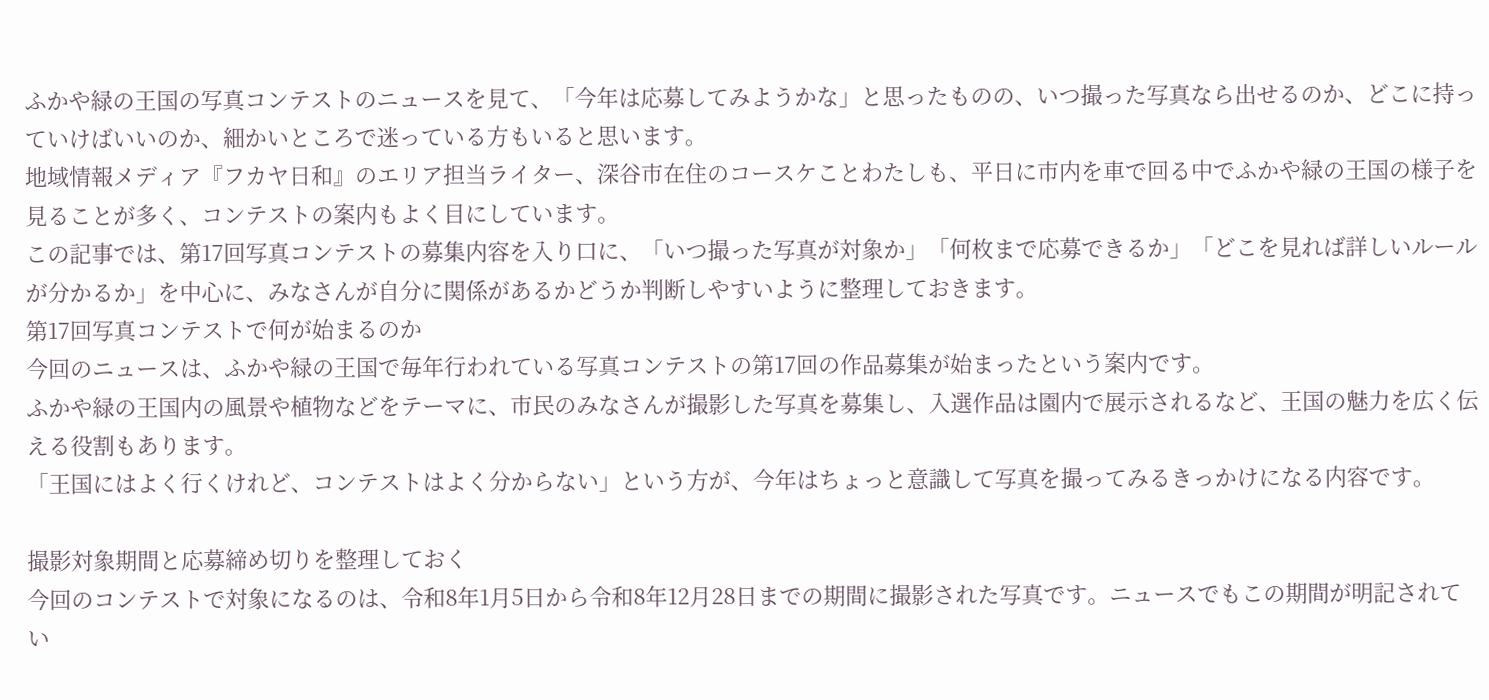ふかや緑の王国の写真コンテストのニュースを見て、「今年は応募してみようかな」と思ったものの、いつ撮った写真なら出せるのか、どこに持っていけばいいのか、細かいところで迷っている方もいると思います。
地域情報メディア『フカヤ日和』のエリア担当ライター、深谷市在住のコースケことわたしも、平日に市内を車で回る中でふかや緑の王国の様子を見ることが多く、コンテストの案内もよく目にしています。
この記事では、第17回写真コンテストの募集内容を入り口に、「いつ撮った写真が対象か」「何枚まで応募できるか」「どこを見れば詳しいルールが分かるか」を中心に、みなさんが自分に関係があるかどうか判断しやすいように整理しておきます。
第17回写真コンテストで何が始まるのか
今回のニュースは、ふかや緑の王国で毎年行われている写真コンテストの第17回の作品募集が始まったという案内です。
ふかや緑の王国内の風景や植物などをテーマに、市民のみなさんが撮影した写真を募集し、入選作品は園内で展示されるなど、王国の魅力を広く伝える役割もあります。
「王国にはよく行くけれど、コンテストはよく分からない」という方が、今年はちょっと意識して写真を撮ってみるきっかけになる内容です。

撮影対象期間と応募締め切りを整理しておく
今回のコンテストで対象になるのは、令和8年1月5日から令和8年12月28日までの期間に撮影された写真です。ニュースでもこの期間が明記されてい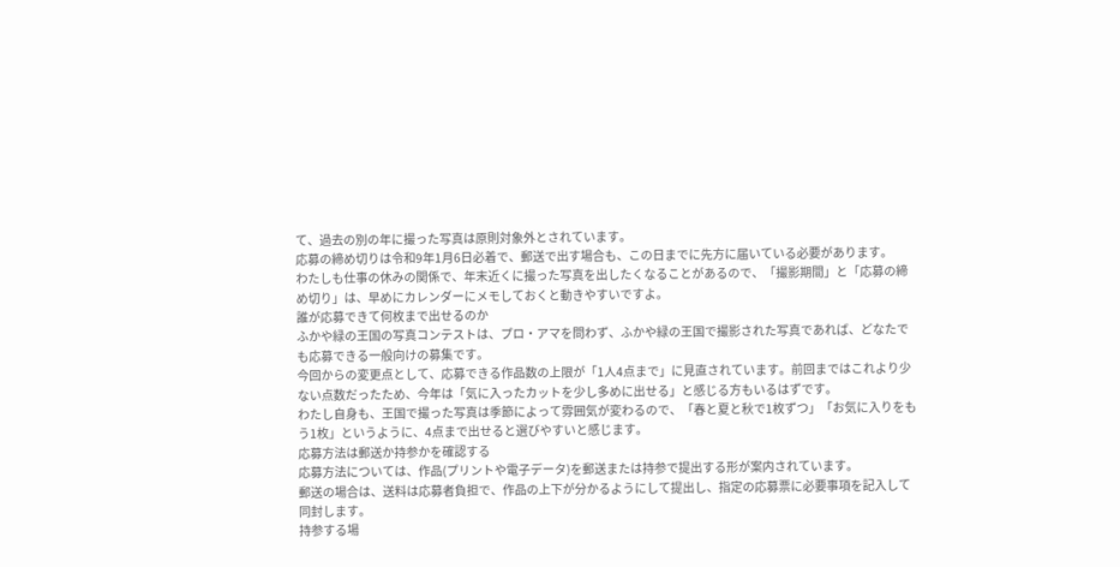て、過去の別の年に撮った写真は原則対象外とされています。
応募の締め切りは令和9年1月6日必着で、郵送で出す場合も、この日までに先方に届いている必要があります。
わたしも仕事の休みの関係で、年末近くに撮った写真を出したくなることがあるので、「撮影期間」と「応募の締め切り」は、早めにカレンダーにメモしておくと動きやすいですよ。
誰が応募できて何枚まで出せるのか
ふかや緑の王国の写真コンテストは、プロ・アマを問わず、ふかや緑の王国で撮影された写真であれば、どなたでも応募できる一般向けの募集です。
今回からの変更点として、応募できる作品数の上限が「1人4点まで」に見直されています。前回まではこれより少ない点数だったため、今年は「気に入ったカットを少し多めに出せる」と感じる方もいるはずです。
わたし自身も、王国で撮った写真は季節によって雰囲気が変わるので、「春と夏と秋で1枚ずつ」「お気に入りをもう1枚」というように、4点まで出せると選びやすいと感じます。
応募方法は郵送か持参かを確認する
応募方法については、作品(プリントや電子データ)を郵送または持参で提出する形が案内されています。
郵送の場合は、送料は応募者負担で、作品の上下が分かるようにして提出し、指定の応募票に必要事項を記入して同封します。
持参する場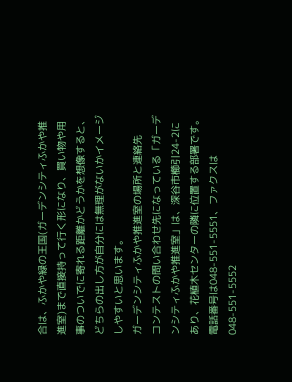合は、ふかや緑の王国(ガーデンシティふかや推進室)まで直接持って行く形になり、買い物や用事のついでに寄れる距離かどうかを想像すると、どちらの出し方が自分には無理がないかイメージしやすいと思います。
ガーデンシティふかや推進室の場所と連絡先
コンテストの問い合わせ先になっている「ガーデンシティふかや推進室」は、深谷市櫛引24-2にあり、花植木センターの隣に位置する部署です。
電話番号は048-551-5551、ファクスは048-551-5552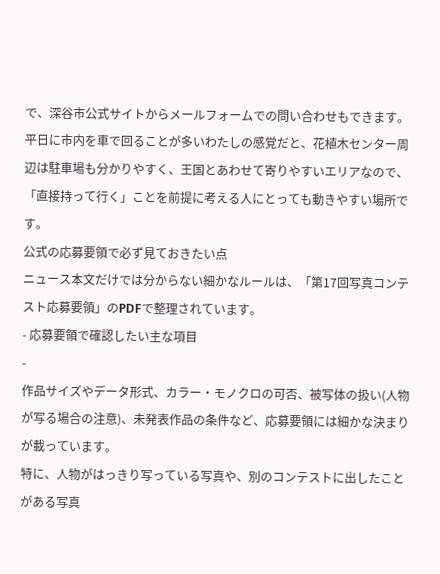で、深谷市公式サイトからメールフォームでの問い合わせもできます。
平日に市内を車で回ることが多いわたしの感覚だと、花植木センター周辺は駐車場も分かりやすく、王国とあわせて寄りやすいエリアなので、「直接持って行く」ことを前提に考える人にとっても動きやすい場所です。
公式の応募要領で必ず見ておきたい点
ニュース本文だけでは分からない細かなルールは、「第17回写真コンテスト応募要領」のPDFで整理されています。
- 応募要領で確認したい主な項目
-
作品サイズやデータ形式、カラー・モノクロの可否、被写体の扱い(人物が写る場合の注意)、未発表作品の条件など、応募要領には細かな決まりが載っています。
特に、人物がはっきり写っている写真や、別のコンテストに出したことがある写真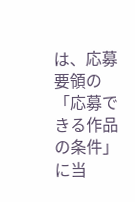は、応募要領の「応募できる作品の条件」に当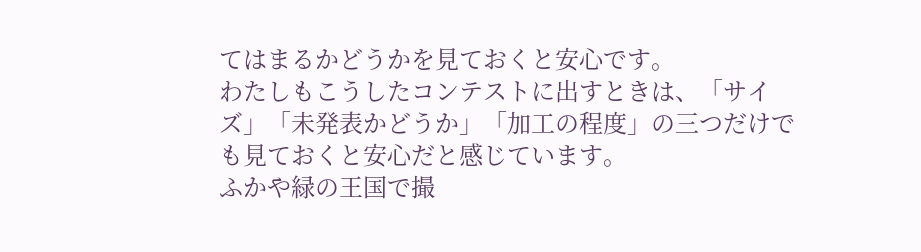てはまるかどうかを見ておくと安心です。
わたしもこうしたコンテストに出すときは、「サイズ」「未発表かどうか」「加工の程度」の三つだけでも見ておくと安心だと感じています。
ふかや緑の王国で撮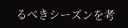るべきシーズンを考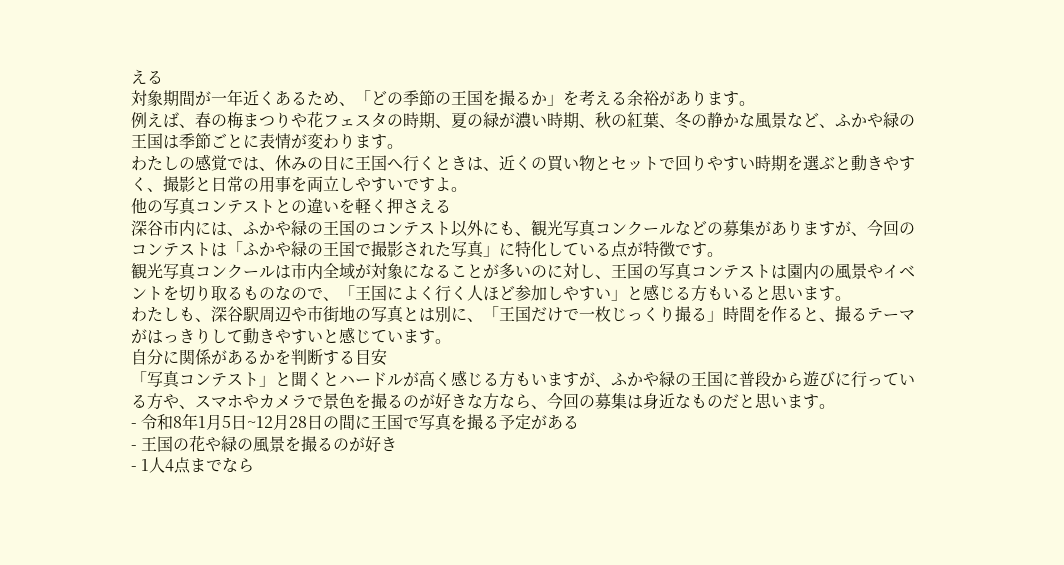える
対象期間が一年近くあるため、「どの季節の王国を撮るか」を考える余裕があります。
例えば、春の梅まつりや花フェスタの時期、夏の緑が濃い時期、秋の紅葉、冬の静かな風景など、ふかや緑の王国は季節ごとに表情が変わります。
わたしの感覚では、休みの日に王国へ行くときは、近くの買い物とセットで回りやすい時期を選ぶと動きやすく、撮影と日常の用事を両立しやすいですよ。
他の写真コンテストとの違いを軽く押さえる
深谷市内には、ふかや緑の王国のコンテスト以外にも、観光写真コンクールなどの募集がありますが、今回のコンテストは「ふかや緑の王国で撮影された写真」に特化している点が特徴です。
観光写真コンクールは市内全域が対象になることが多いのに対し、王国の写真コンテストは園内の風景やイベントを切り取るものなので、「王国によく行く人ほど参加しやすい」と感じる方もいると思います。
わたしも、深谷駅周辺や市街地の写真とは別に、「王国だけで一枚じっくり撮る」時間を作ると、撮るテーマがはっきりして動きやすいと感じています。
自分に関係があるかを判断する目安
「写真コンテスト」と聞くとハードルが高く感じる方もいますが、ふかや緑の王国に普段から遊びに行っている方や、スマホやカメラで景色を撮るのが好きな方なら、今回の募集は身近なものだと思います。
- 令和8年1月5日~12月28日の間に王国で写真を撮る予定がある
- 王国の花や緑の風景を撮るのが好き
- 1人4点までなら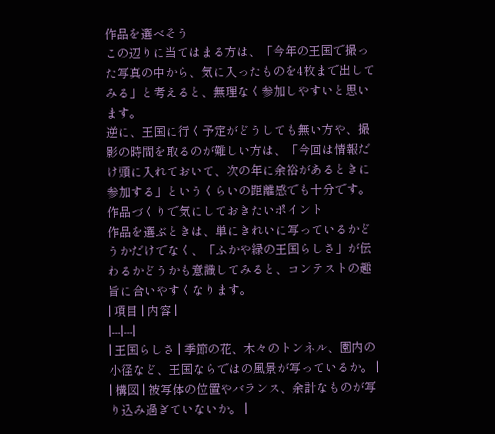作品を選べそう
この辺りに当てはまる方は、「今年の王国で撮った写真の中から、気に入ったものを4枚まで出してみる」と考えると、無理なく参加しやすいと思います。
逆に、王国に行く予定がどうしても無い方や、撮影の時間を取るのが難しい方は、「今回は情報だけ頭に入れておいて、次の年に余裕があるときに参加する」というくらいの距離感でも十分です。
作品づくりで気にしておきたいポイント
作品を選ぶときは、単にきれいに写っているかどうかだけでなく、「ふかや緑の王国らしさ」が伝わるかどうかも意識してみると、コンテストの趣旨に合いやすくなります。
| 項目 | 内容 |
|---|---|
| 王国らしさ | 季節の花、木々のトンネル、園内の小径など、王国ならではの風景が写っているか。 |
| 構図 | 被写体の位置やバランス、余計なものが写り込み過ぎていないか。 |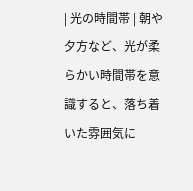| 光の時間帯 | 朝や夕方など、光が柔らかい時間帯を意識すると、落ち着いた雰囲気に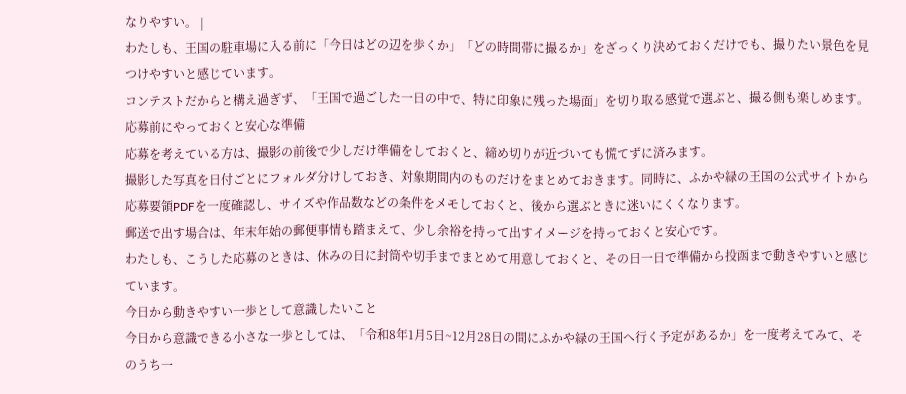なりやすい。 |
わたしも、王国の駐車場に入る前に「今日はどの辺を歩くか」「どの時間帯に撮るか」をざっくり決めておくだけでも、撮りたい景色を見つけやすいと感じています。
コンテストだからと構え過ぎず、「王国で過ごした一日の中で、特に印象に残った場面」を切り取る感覚で選ぶと、撮る側も楽しめます。
応募前にやっておくと安心な準備
応募を考えている方は、撮影の前後で少しだけ準備をしておくと、締め切りが近づいても慌てずに済みます。
撮影した写真を日付ごとにフォルダ分けしておき、対象期間内のものだけをまとめておきます。同時に、ふかや緑の王国の公式サイトから応募要領PDFを一度確認し、サイズや作品数などの条件をメモしておくと、後から選ぶときに迷いにくくなります。
郵送で出す場合は、年末年始の郵便事情も踏まえて、少し余裕を持って出すイメージを持っておくと安心です。
わたしも、こうした応募のときは、休みの日に封筒や切手までまとめて用意しておくと、その日一日で準備から投函まで動きやすいと感じています。
今日から動きやすい一歩として意識したいこと
今日から意識できる小さな一歩としては、「令和8年1月5日~12月28日の間にふかや緑の王国へ行く予定があるか」を一度考えてみて、そのうち一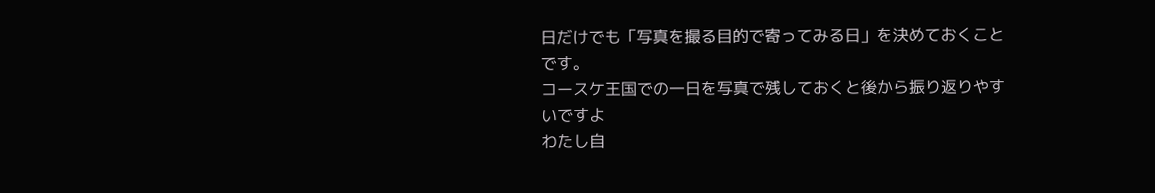日だけでも「写真を撮る目的で寄ってみる日」を決めておくことです。
コースケ王国での一日を写真で残しておくと後から振り返りやすいですよ
わたし自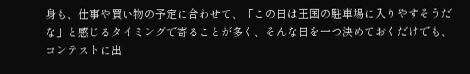身も、仕事や買い物の予定に合わせて、「この日は王国の駐車場に入りやすそうだな」と感じるタイミングで寄ることが多く、そんな日を一つ決めておくだけでも、コンテストに出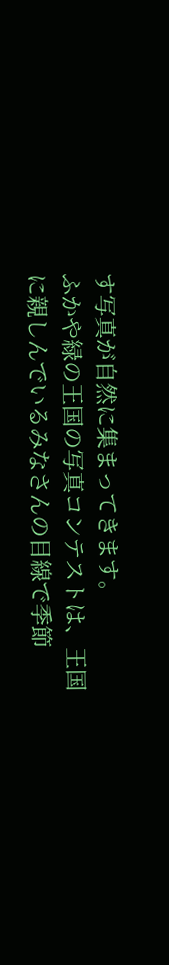す写真が自然に集まってきます。
ふかや緑の王国の写真コンテストは、王国に親しんでいるみなさんの目線で季節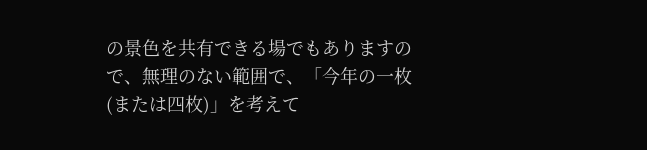の景色を共有できる場でもありますので、無理のない範囲で、「今年の一枚(または四枚)」を考えて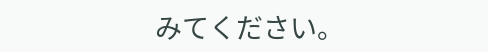みてください。